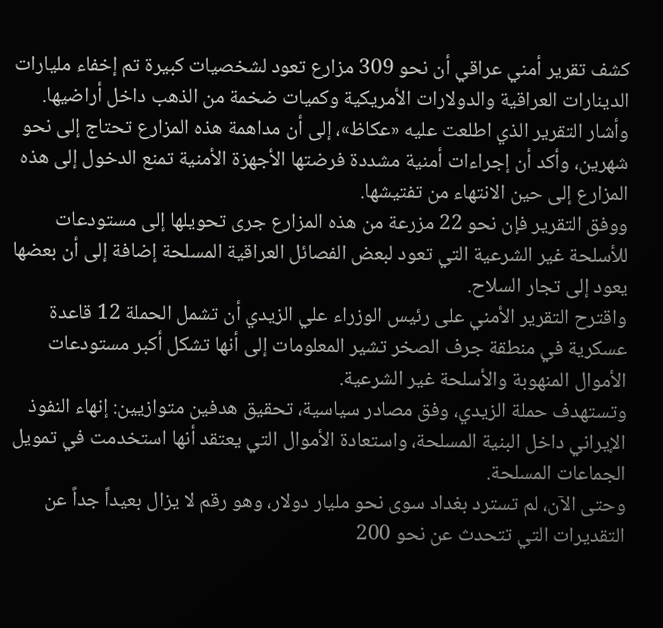كشف تقرير أمني عراقي أن نحو 309 مزارع تعود لشخصيات كبيرة تم إخفاء مليارات الدينارات العراقية والدولارات الأمريكية وكميات ضخمة من الذهب داخل أراضيها.
وأشار التقرير الذي اطلعت عليه «عكاظ»، إلى أن مداهمة هذه المزارع تحتاج إلى نحو شهرين، وأكد أن إجراءات أمنية مشددة فرضتها الأجهزة الأمنية تمنع الدخول إلى هذه المزارع إلى حين الانتهاء من تفتيشها.
ووفق التقرير فإن نحو 22 مزرعة من هذه المزارع جرى تحويلها إلى مستودعات للأسلحة غير الشرعية التي تعود لبعض الفصائل العراقية المسلحة إضافة إلى أن بعضها يعود إلى تجار السلاح.
واقترح التقرير الأمني على رئيس الوزراء علي الزيدي أن تشمل الحملة 12 قاعدة عسكرية في منطقة جرف الصخر تشير المعلومات إلى أنها تشكل أكبر مستودعات الأموال المنهوبة والأسلحة غير الشرعية.
وتستهدف حملة الزيدي، وفق مصادر سياسية، تحقيق هدفين متوازيين: إنهاء النفوذ الإيراني داخل البنية المسلحة، واستعادة الأموال التي يعتقد أنها استخدمت في تمويل الجماعات المسلحة.
وحتى الآن، لم تسترد بغداد سوى نحو مليار دولار، وهو رقم لا يزال بعيداً جداً عن التقديرات التي تتحدث عن نحو 200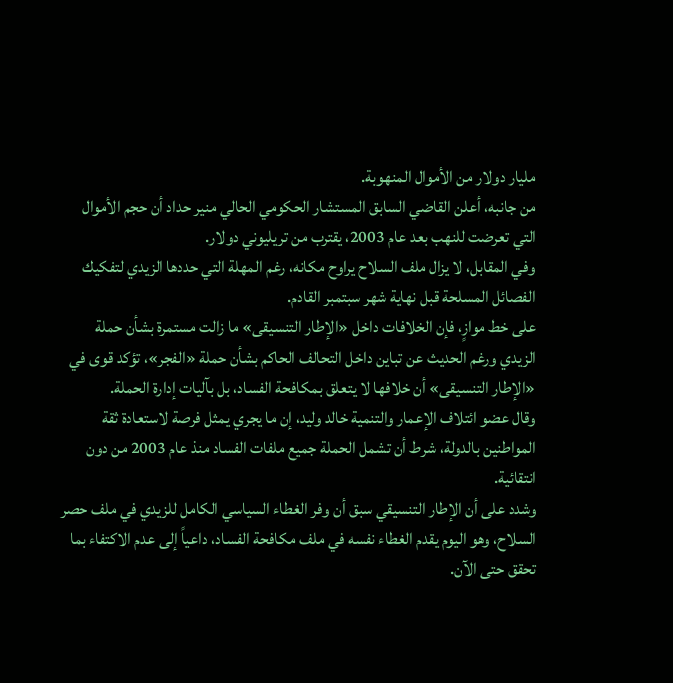مليار دولار من الأموال المنهوبة.
من جانبه، أعلن القاضي السابق المستشار الحكومي الحالي منير حداد أن حجم الأموال التي تعرضت للنهب بعد عام 2003، يقترب من تريليوني دولار.
وفي المقابل، لا يزال ملف السلاح يراوح مكانه، رغم المهلة التي حددها الزيدي لتفكيك الفصائل المسلحة قبل نهاية شهر سبتمبر القادم.
على خط موازٍ، فإن الخلافات داخل «الإطار التنسيقى» ما زالت مستمرة بشأن حملة الزيدي ورغم الحديث عن تباين داخل التحالف الحاكم بشأن حملة «الفجر»، تؤكد قوى في «الإطار التنسيقى» أن خلافها لا يتعلق بمكافحة الفساد، بل بآليات إدارة الحملة.
وقال عضو ائتلاف الإعمار والتنمية خالد وليد، إن ما يجري يمثل فرصة لاستعادة ثقة المواطنين بالدولة، شرط أن تشمل الحملة جميع ملفات الفساد منذ عام 2003 من دون انتقائية.
وشدد على أن الإطار التنسيقي سبق أن وفر الغطاء السياسي الكامل للزيدي في ملف حصر السلاح، وهو اليوم يقدم الغطاء نفسه في ملف مكافحة الفساد، داعياً إلى عدم الاكتفاء بما تحقق حتى الآن.